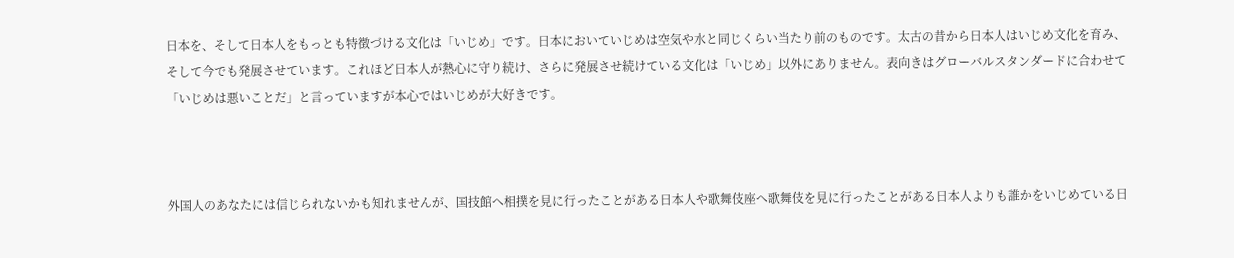日本を、そして日本人をもっとも特徴づける文化は「いじめ」です。日本においていじめは空気や水と同じくらい当たり前のものです。太古の昔から日本人はいじめ文化を育み、そして今でも発展させています。これほど日本人が熱心に守り続け、さらに発展させ続けている文化は「いじめ」以外にありません。表向きはグローバルスタンダードに合わせて「いじめは悪いことだ」と言っていますが本心ではいじめが大好きです。



外国人のあなたには信じられないかも知れませんが、国技館へ相撲を見に行ったことがある日本人や歌舞伎座へ歌舞伎を見に行ったことがある日本人よりも誰かをいじめている日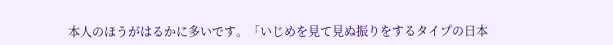本人のほうがはるかに多いです。「いじめを見て見ぬ振りをするタイプの日本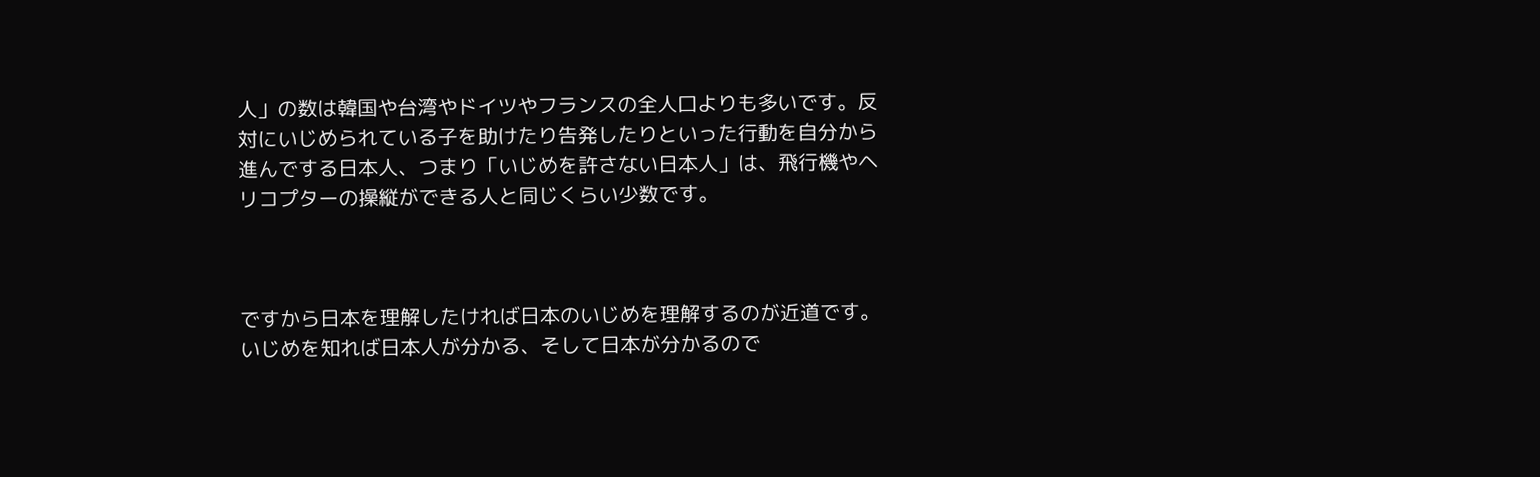人」の数は韓国や台湾やドイツやフランスの全人口よりも多いです。反対にいじめられている子を助けたり告発したりといった行動を自分から進んでする日本人、つまり「いじめを許さない日本人」は、飛行機やヘリコプターの操縦ができる人と同じくらい少数です。



ですから日本を理解したければ日本のいじめを理解するのが近道です。いじめを知れば日本人が分かる、そして日本が分かるので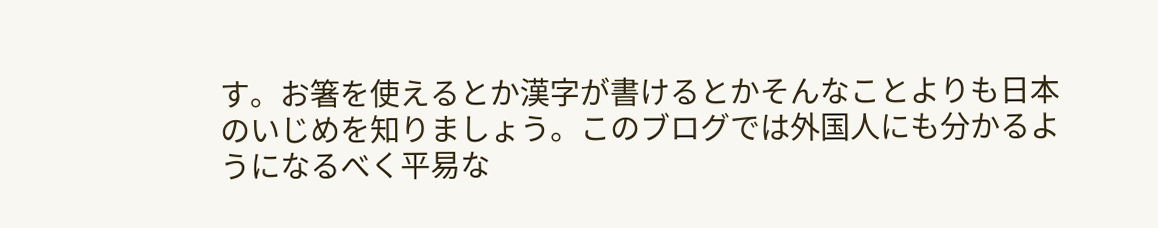す。お箸を使えるとか漢字が書けるとかそんなことよりも日本のいじめを知りましょう。このブログでは外国人にも分かるようになるべく平易な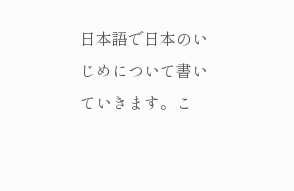日本語で日本のいじめについて書いていきます。こ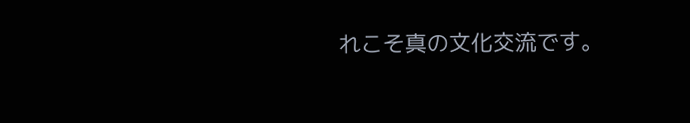れこそ真の文化交流です。